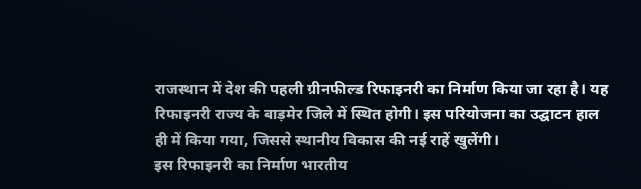राजस्थान में देश की पहली ग्रीनफील्ड रिफाइनरी का निर्माण किया जा रहा है। यह रिफाइनरी राज्य के बाड़मेर जिले में स्थित होगी। इस परियोजना का उद्घाटन हाल ही में किया गया, जिससे स्थानीय विकास की नई राहें खुलेंगी।
इस रिफाइनरी का निर्माण भारतीय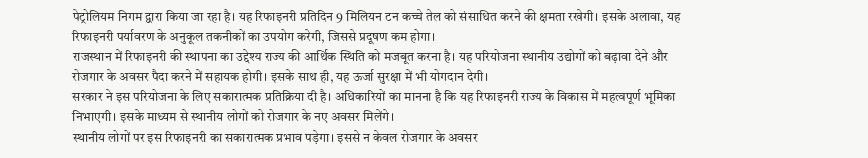पेट्रोलियम निगम द्वारा किया जा रहा है। यह रिफाइनरी प्रतिदिन 9 मिलियन टन कच्चे तेल को संसाधित करने की क्षमता रखेगी। इसके अलावा, यह रिफाइनरी पर्यावरण के अनुकूल तकनीकों का उपयोग करेगी, जिससे प्रदूषण कम होगा।
राजस्थान में रिफाइनरी की स्थापना का उद्देश्य राज्य की आर्थिक स्थिति को मजबूत करना है। यह परियोजना स्थानीय उद्योगों को बढ़ावा देने और रोजगार के अवसर पैदा करने में सहायक होगी। इसके साथ ही, यह ऊर्जा सुरक्षा में भी योगदान देगी।
सरकार ने इस परियोजना के लिए सकारात्मक प्रतिक्रिया दी है। अधिकारियों का मानना है कि यह रिफाइनरी राज्य के विकास में महत्वपूर्ण भूमिका निभाएगी। इसके माध्यम से स्थानीय लोगों को रोजगार के नए अवसर मिलेंगे।
स्थानीय लोगों पर इस रिफाइनरी का सकारात्मक प्रभाव पड़ेगा। इससे न केवल रोजगार के अवसर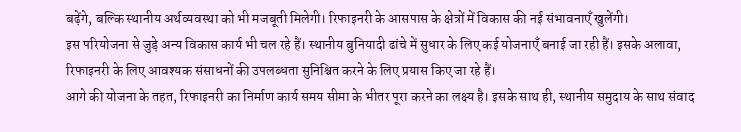बढ़ेंगे, बल्कि स्थानीय अर्थव्यवस्था को भी मजबूती मिलेगी। रिफाइनरी के आसपास के क्षेत्रों में विकास की नई संभावनाएँ खुलेंगी।
इस परियोजना से जुड़े अन्य विकास कार्य भी चल रहे हैं। स्थानीय बुनियादी ढांचे में सुधार के लिए कई योजनाएँ बनाई जा रही हैं। इसके अलावा, रिफाइनरी के लिए आवश्यक संसाधनों की उपलब्धता सुनिश्चित करने के लिए प्रयास किए जा रहे हैं।
आगे की योजना के तहत, रिफाइनरी का निर्माण कार्य समय सीमा के भीतर पूरा करने का लक्ष्य है। इसके साथ ही, स्थानीय समुदाय के साथ संवाद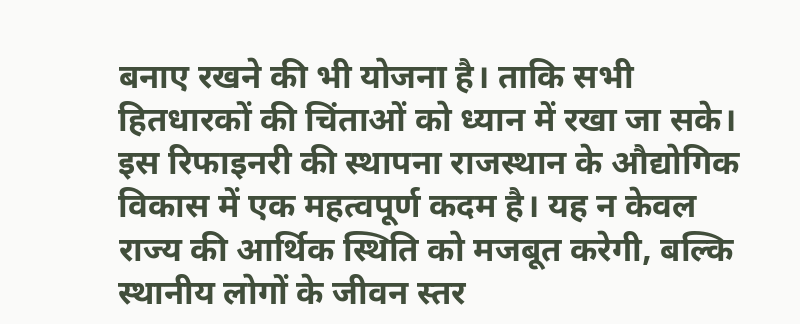बनाए रखने की भी योजना है। ताकि सभी हितधारकों की चिंताओं को ध्यान में रखा जा सके।
इस रिफाइनरी की स्थापना राजस्थान के औद्योगिक विकास में एक महत्वपूर्ण कदम है। यह न केवल राज्य की आर्थिक स्थिति को मजबूत करेगी, बल्कि स्थानीय लोगों के जीवन स्तर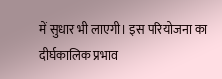में सुधार भी लाएगी। इस परियोजना का दीर्घकालिक प्रभाव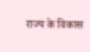राज्य के विकास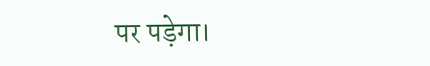पर पड़ेगा।